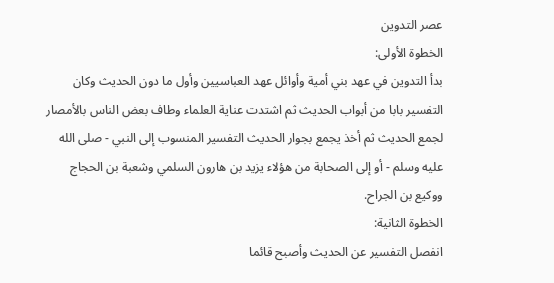عصر التدوين
الخطوة الأولى:
بدأ التدوين في عهد بني أمية وأوائل عهد العباسيين وأول ما دون الحديث وكان التفسير بابا من أبواب الحديث ثم اشتدت عناية العلماء وطاف بعض الناس بالأمصار لجمع الحديث ثم أخذ يجمع بجوار الحديث التفسير المنسوب إلى النبي - صلى الله عليه وسلم - أو إلى الصحابة من هؤلاء يزيد بن هارون السلمي وشعبة بن الحجاج ووكيع بن الجراح.
الخطوة الثانية:
انفصل التفسير عن الحديث وأصبح قائما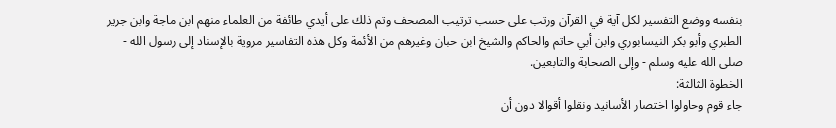بنفسه ووضع التفسير لكل آية في القرآن ورتب على حسب ترتيب المصحف وتم ذلك على أيدي طائفة من العلماء منهم ابن ماجة وابن جرير الطبري وأبو بكر النيسابوري وابن أبي حاتم والحاكم والشيخ ابن حبان وغيرهم من الأئمة وكل هذه التفاسير مروية بالإسناد إلى رسول الله - صلى الله عليه وسلم - وإلى الصحابة والتابعين.
الخطوة الثالثة:
جاء قوم وحاولوا اختصار الأسانيد ونقلوا أقوالا دون أن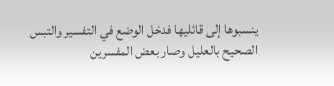ينسبوها إلى قائليها فدخل الوضع في التفسير والتبس الصحيح بالعليل وصار بعض المفسرين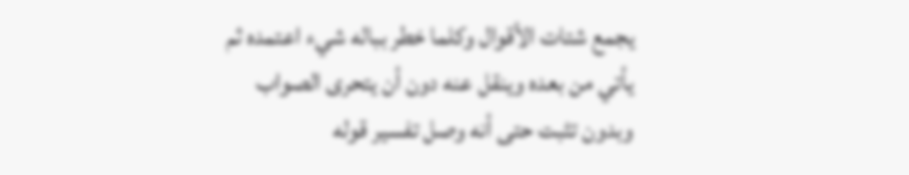يجمع شتات الأقوال وكلما خطر بباله شيء اعتمده ثم يأتي من بعده وينقل عنه دون أن يتحرى الصواب وبدون تثبت حتى أنه وصل تفسير قوله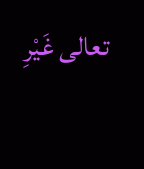تعالى غَيْرِ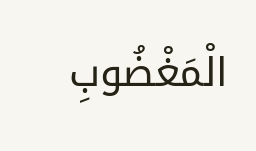الْمَغْضُوبِ